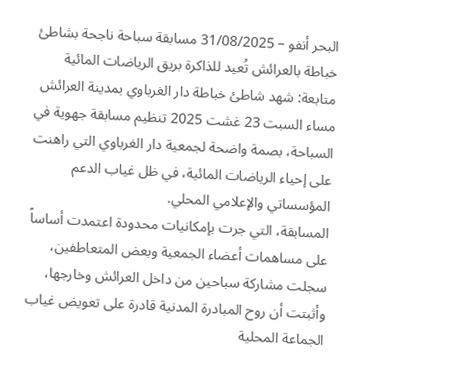البحر أنفو – 31/08/2025 مسابقة سباحة ناجحة بشاطئ خباطة بالعرائش تُعيد للذاكرة بريق الرياضات المائية متابعة: شهد شاطئ خباطة دار الغرباوي بمدينة العرائش مساء السبت 23 غشت 2025 تنظيم مسابقة جهوية في السباحة، بصمة واضحة لجمعية دار الغرباوي التي راهنت على إحياء الرياضات المائية، في ظل غياب الدعم المؤسساتي والإعلامي المحلي.
المسابقة، التي جرت بإمكانيات محدودة اعتمدت أساساً على مساهمات أعضاء الجمعية وبعض المتعاطفين، سجلت مشاركة سباحين من داخل العرائش وخارجها، وأثبتت أن روح المبادرة المدنية قادرة على تعويض غياب الجماعة المحلية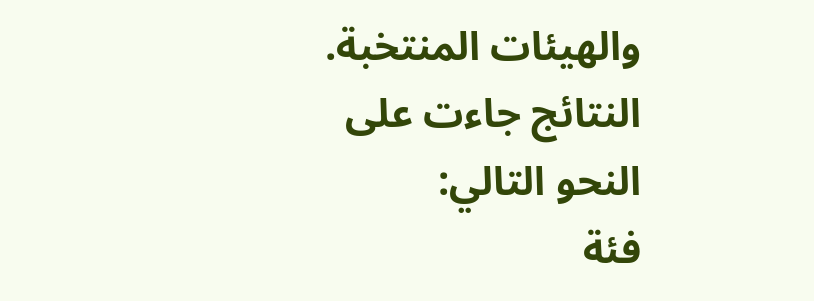والهيئات المنتخبة.
النتائج جاءت على النحو التالي:
فئة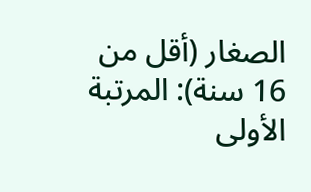الصغار (أقل من 16 سنة): المرتبة الأولى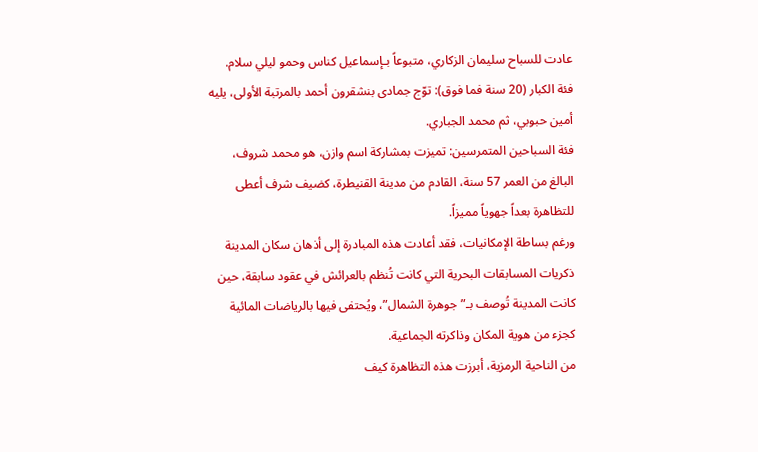عادت للسباح سليمان الزكاري، متبوعاً بـإسماعيل كناس وحمو ليلي سلام.
فئة الكبار (20 سنة فما فوق): توّج جمادى بنشقرون أحمد بالمرتبة الأولى، يليه أمين حبوبي، ثم محمد الجباري.
فئة السباحين المتمرسين: تميزت بمشاركة اسم وازن، هو محمد شروف، البالغ من العمر 57 سنة، القادم من مدينة القنيطرة، كضيف شرف أعطى للتظاهرة بعداً جهوياً مميزاً.
ورغم بساطة الإمكانيات، فقد أعادت هذه المبادرة إلى أذهان سكان المدينة ذكريات المسابقات البحرية التي كانت تُنظم بالعرائش في عقود سابقة، حين كانت المدينة تُوصف بـ”جوهرة الشمال”، ويُحتفى فيها بالرياضات المائية كجزء من هوية المكان وذاكرته الجماعية.
من الناحية الرمزية، أبرزت هذه التظاهرة كيف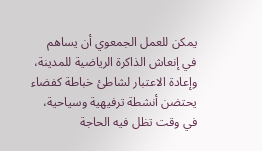يمكن للعمل الجمعوي أن يساهم في إنعاش الذاكرة الرياضية للمدينة، وإعادة الاعتبار لشاطئ خباطة كفضاء يحتضن أنشطة ترفيهية وسياحية، في وقت تظل فيه الحاجة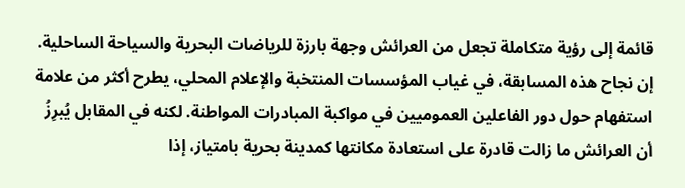قائمة إلى رؤية متكاملة تجعل من العرائش وجهة بارزة للرياضات البحرية والسياحة الساحلية.
إن نجاح هذه المسابقة، في غياب المؤسسات المنتخبة والإعلام المحلي، يطرح أكثر من علامة استفهام حول دور الفاعلين العموميين في مواكبة المبادرات المواطنة. لكنه في المقابل يُبرِزُ أن العرائش ما زالت قادرة على استعادة مكانتها كمدينة بحرية بامتياز، إذا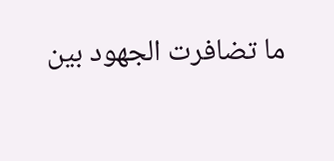ما تضافرت الجهود بين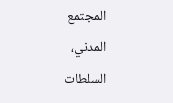المجتمع المدني، السلطات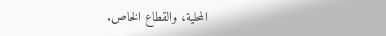المحلية، والقطاع الخاص.